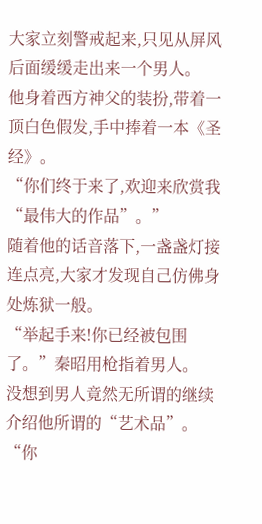大家立刻警戒起来,只见从屏风后面缓缓走出来一个男人。
他身着西方神父的装扮,带着一顶白色假发,手中捧着一本《圣经》。
“你们终于来了,欢迎来欣赏我“最伟大的作品”。”
随着他的话音落下,一盏盏灯接连点亮,大家才发现自己仿佛身处炼狱一般。
“举起手来!你已经被包围了。”秦昭用枪指着男人。
没想到男人竟然无所谓的继续介绍他所谓的“艺术品”。
“你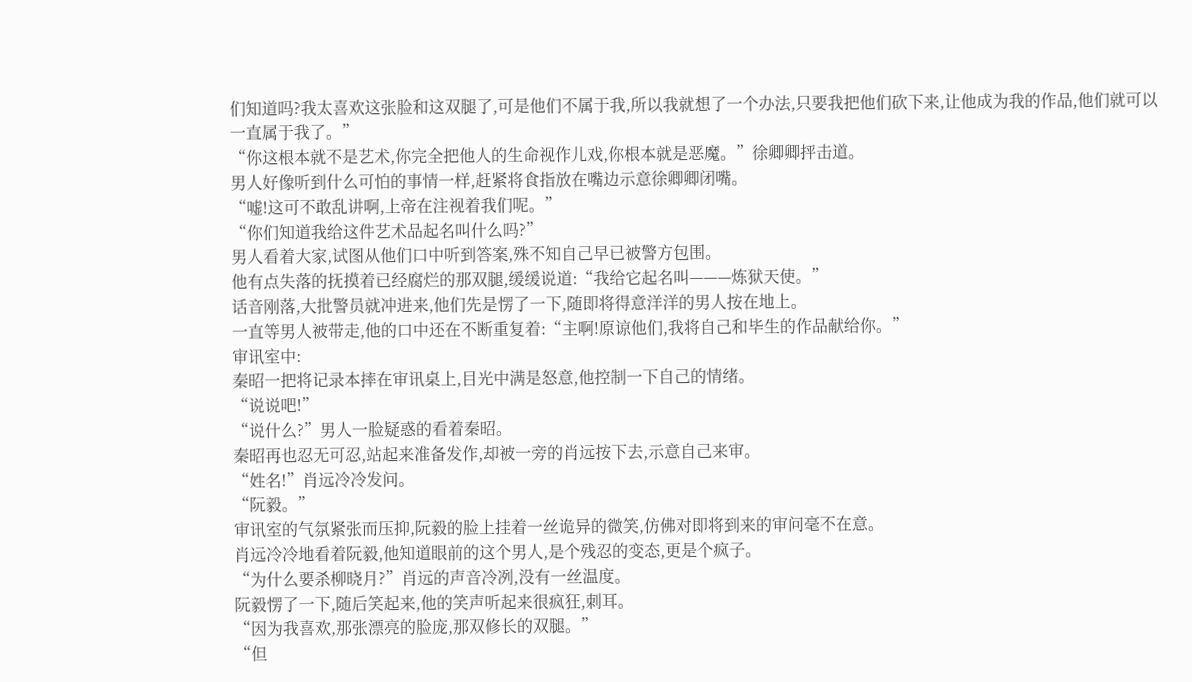们知道吗?我太喜欢这张脸和这双腿了,可是他们不属于我,所以我就想了一个办法,只要我把他们砍下来,让他成为我的作品,他们就可以一直属于我了。”
“你这根本就不是艺术,你完全把他人的生命视作儿戏,你根本就是恶魔。”徐卿卿抨击道。
男人好像听到什么可怕的事情一样,赶紧将食指放在嘴边示意徐卿卿闭嘴。
“嘘!这可不敢乱讲啊,上帝在注视着我们呢。”
“你们知道我给这件艺术品起名叫什么吗?”
男人看着大家,试图从他们口中听到答案,殊不知自己早已被警方包围。
他有点失落的抚摸着已经腐烂的那双腿,缓缓说道:“我给它起名叫———炼狱天使。”
话音刚落,大批警员就冲进来,他们先是愣了一下,随即将得意洋洋的男人按在地上。
一直等男人被带走,他的口中还在不断重复着:“主啊!原谅他们,我将自己和毕生的作品献给你。”
审讯室中:
秦昭一把将记录本摔在审讯桌上,目光中满是怒意,他控制一下自己的情绪。
“说说吧!”
“说什么?”男人一脸疑惑的看着秦昭。
秦昭再也忍无可忍,站起来准备发作,却被一旁的肖远按下去,示意自己来审。
“姓名!”肖远冷冷发问。
“阮毅。”
审讯室的气氛紧张而压抑,阮毅的脸上挂着一丝诡异的微笑,仿佛对即将到来的审问毫不在意。
肖远冷冷地看着阮毅,他知道眼前的这个男人,是个残忍的变态,更是个疯子。
“为什么要杀柳晓月?”肖远的声音冷冽,没有一丝温度。
阮毅愣了一下,随后笑起来,他的笑声听起来很疯狂,刺耳。
“因为我喜欢,那张漂亮的脸庞,那双修长的双腿。”
“但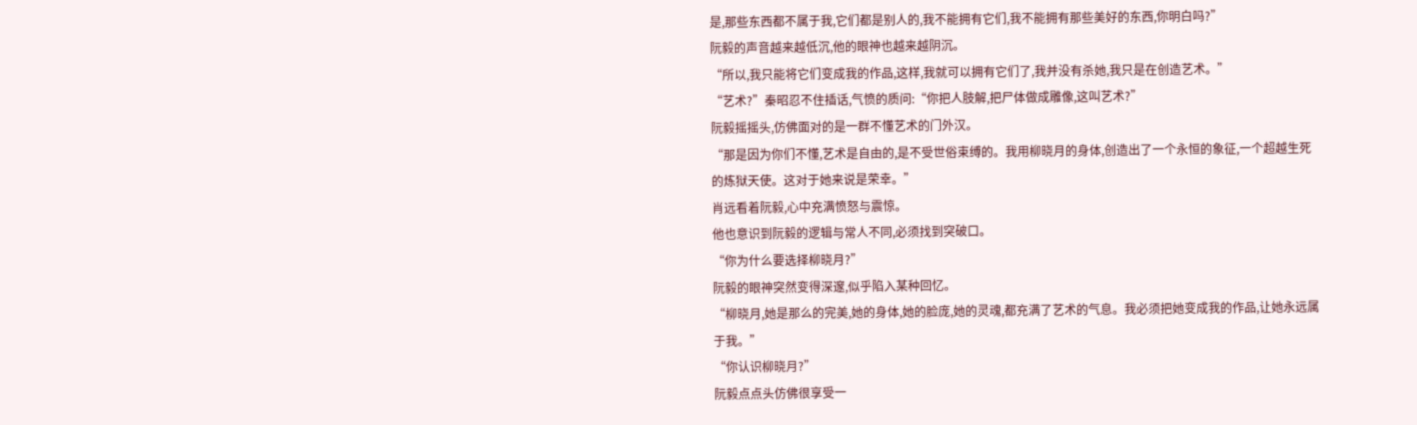是,那些东西都不属于我,它们都是别人的,我不能拥有它们,我不能拥有那些美好的东西,你明白吗?”
阮毅的声音越来越低沉,他的眼神也越来越阴沉。
“所以,我只能将它们变成我的作品,这样,我就可以拥有它们了,我并没有杀她,我只是在创造艺术。”
“艺术?”秦昭忍不住插话,气愤的质问:“你把人肢解,把尸体做成雕像,这叫艺术?”
阮毅摇摇头,仿佛面对的是一群不懂艺术的门外汉。
“那是因为你们不懂,艺术是自由的,是不受世俗束缚的。我用柳晓月的身体,创造出了一个永恒的象征,一个超越生死的炼狱天使。这对于她来说是荣幸。”
肖远看着阮毅,心中充满愤怒与震惊。
他也意识到阮毅的逻辑与常人不同,必须找到突破口。
“你为什么要选择柳晓月?”
阮毅的眼神突然变得深邃,似乎陷入某种回忆。
“柳晓月,她是那么的完美,她的身体,她的脸庞,她的灵魂,都充满了艺术的气息。我必须把她变成我的作品,让她永远属于我。”
“你认识柳晓月?”
阮毅点点头仿佛很享受一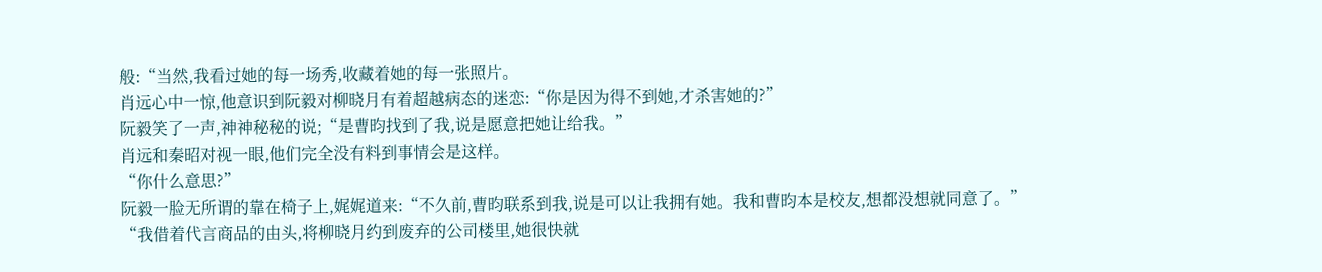般:“当然,我看过她的每一场秀,收藏着她的每一张照片。
肖远心中一惊,他意识到阮毅对柳晓月有着超越病态的迷恋:“你是因为得不到她,才杀害她的?”
阮毅笑了一声,神神秘秘的说;“是曹昀找到了我,说是愿意把她让给我。”
肖远和秦昭对视一眼,他们完全没有料到事情会是这样。
“你什么意思?”
阮毅一脸无所谓的靠在椅子上,娓娓道来:“不久前,曹昀联系到我,说是可以让我拥有她。我和曹昀本是校友,想都没想就同意了。”
“我借着代言商品的由头,将柳晓月约到废弃的公司楼里,她很快就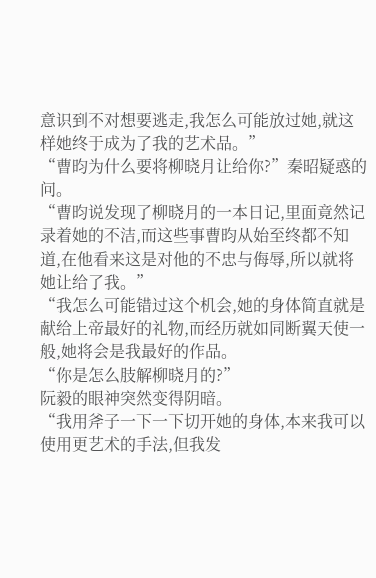意识到不对想要逃走,我怎么可能放过她,就这样她终于成为了我的艺术品。”
“曹昀为什么要将柳晓月让给你?”秦昭疑惑的问。
“曹昀说发现了柳晓月的一本日记,里面竟然记录着她的不洁,而这些事曹昀从始至终都不知道,在他看来这是对他的不忠与侮辱,所以就将她让给了我。”
“我怎么可能错过这个机会,她的身体简直就是献给上帝最好的礼物,而经历就如同断翼天使一般,她将会是我最好的作品。
“你是怎么肢解柳晓月的?”
阮毅的眼神突然变得阴暗。
“我用斧子一下一下切开她的身体,本来我可以使用更艺术的手法,但我发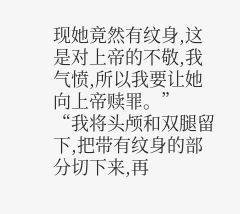现她竟然有纹身,这是对上帝的不敬,我气愤,所以我要让她向上帝赎罪。”
“我将头颅和双腿留下,把带有纹身的部分切下来,再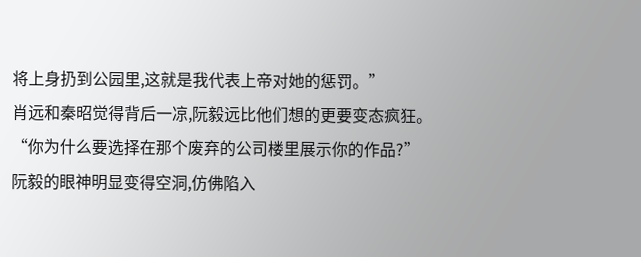将上身扔到公园里,这就是我代表上帝对她的惩罚。”
肖远和秦昭觉得背后一凉,阮毅远比他们想的更要变态疯狂。
“你为什么要选择在那个废弃的公司楼里展示你的作品?”
阮毅的眼神明显变得空洞,仿佛陷入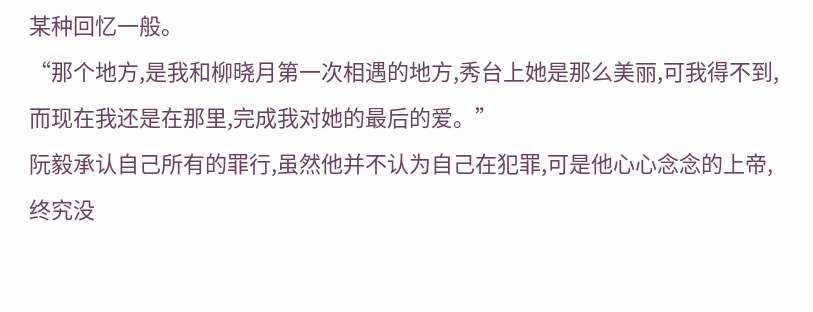某种回忆一般。
“那个地方,是我和柳晓月第一次相遇的地方,秀台上她是那么美丽,可我得不到,而现在我还是在那里,完成我对她的最后的爱。”
阮毅承认自己所有的罪行,虽然他并不认为自己在犯罪,可是他心心念念的上帝,终究没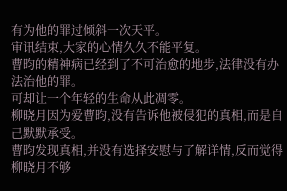有为他的罪过倾斜一次天平。
审讯结束,大家的心情久久不能平复。
曹昀的精神病已经到了不可治愈的地步,法律没有办法治他的罪。
可却让一个年轻的生命从此凋零。
柳晓月因为爱曹昀,没有告诉他被侵犯的真相,而是自己默默承受。
曹昀发现真相,并没有选择安慰与了解详情,反而觉得柳晓月不够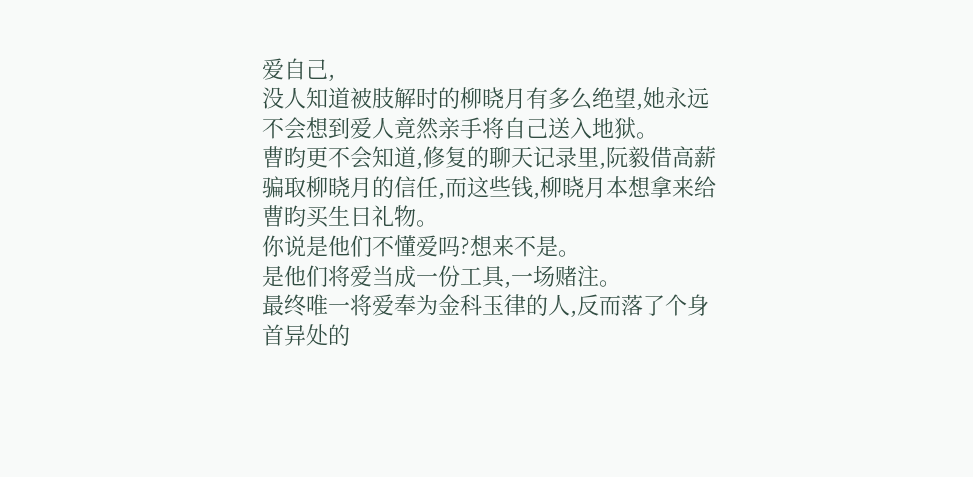爱自己,
没人知道被肢解时的柳晓月有多么绝望,她永远不会想到爱人竟然亲手将自己送入地狱。
曹昀更不会知道,修复的聊天记录里,阮毅借高薪骗取柳晓月的信任,而这些钱,柳晓月本想拿来给曹昀买生日礼物。
你说是他们不懂爱吗?想来不是。
是他们将爱当成一份工具,一场赌注。
最终唯一将爱奉为金科玉律的人,反而落了个身首异处的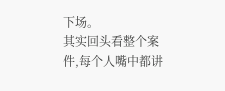下场。
其实回头看整个案件,每个人嘴中都讲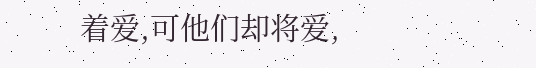着爱,可他们却将爱,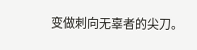变做刺向无辜者的尖刀。